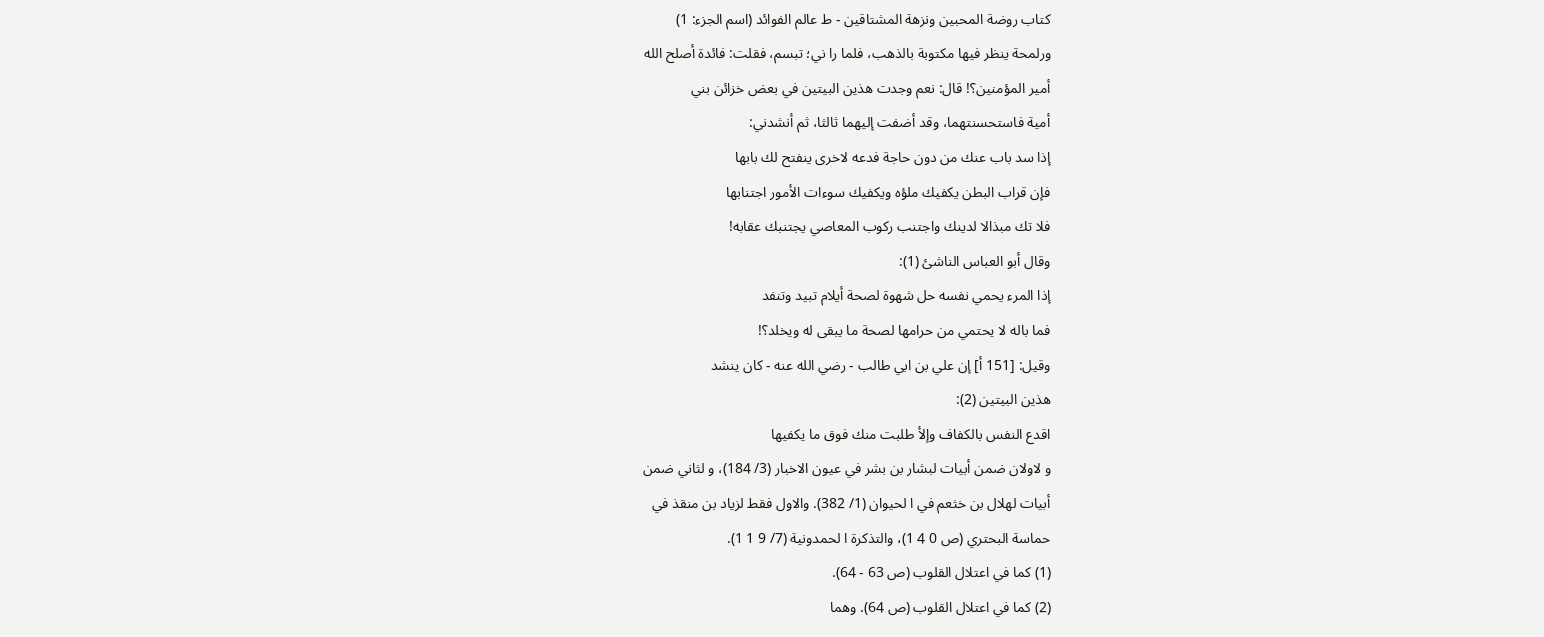كتاب روضة المحبين ونزهة المشتاقين - ط عالم الفوائد (اسم الجزء: 1)
ورلمحة ينظر فيها مكتوبة بالذهب، فلما را ني؛ تبسم، فقلت: فائدة أصلح الله
أمير المؤمنين؟! قال: نعم وجدت هذين البيتين في بعض خزائن بني
أمية فاستحسنتهما، وقد أضفت إليهما ثالثا، ثم أنشدني:
إذا سد باب عنك من دون حاجة فدعه لاخرى ينفتح لك بابها
فإن قراب البطن يكفيك ملؤه ويكفيك سوءات الأمور اجتنابها
فلا تك مبذالا لدينك واجتنب ركوب المعاصي يجتنبك عقابه!
وقال أبو العباس الناشئ (1):
إذا المرء يحمي نفسه حل شهوة لصحة أيلام تبيد وتنفد
فما باله لا يحتمي من حرامها لصحة ما يبقى له ويخلد؟!
وقيل: [151 أ] إن علي بن ابي طالب - رضي الله عنه - كان ينشد
هذين البيتين (2):
اقدع النفس بالكفاف وإلأ طلبت منك فوق ما يكفيها
و لاولان ضمن أبيات لبشار بن بشر في عيون الاخبار (3/ 184)، و لثاني ضمن
أبيات لهلال بن خثعم في ا لحيوان (1/ 382). والاول فقط لزياد بن منقذ في
حماسة البحتري (ص 0 4 1)، والتذكرة ا لحمدونية (7/ 9 1 1).
(1) كما في اعتلال القلوب (ص 63 - 64).
(2) كما في اعتلال القلوب (ص 64). وهما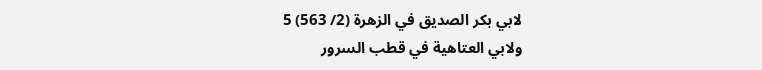لابي بكر الصديق في الزهرة (2/ 563) 5
ولابي العتاهية في قطب السرور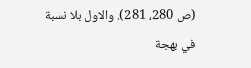(ص 280، 281). والاول بلا نسبة في بهجة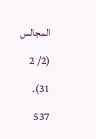المجالس (2/ 2 31).
537